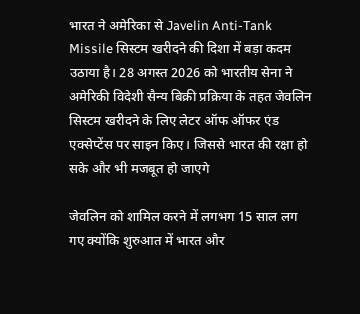भारत ने अमेरिका से Javelin Anti-Tank Missile सिस्टम खरीदने की दिशा में बड़ा कदम उठाया है। 28 अगस्त 2026 को भारतीय सेना ने अमेरिकी विदेशी सैन्य बिक्री प्रक्रिया के तहत जेवलिन सिस्टम खरीदने के लिए लेटर ऑफ ऑफर एंड एक्सेप्टेंस पर साइन किए। जिससे भारत की रक्षा हो सके और भी मजबूत हो जाएगे

जेवलिन को शामिल करने में लगभग 15 साल लग गए क्योंकि शुरुआत में भारत और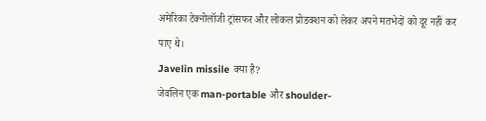अमेरिका टेक्नोलॉजी ट्रांसफर और लोकल प्रोडक्शन को लेकर अपने मतभेदों को दूर नहीं कर पाए थे।
Javelin missile क्या है?
जेवलिन एक man-portable और shoulder-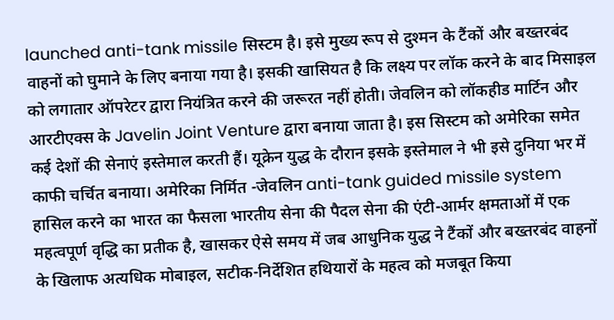launched anti-tank missile सिस्टम है। इसे मुख्य रूप से दुश्मन के टैंकों और बख्तरबंद वाहनों को घुमाने के लिए बनाया गया है। इसकी खासियत है कि लक्ष्य पर लॉक करने के बाद मिसाइल को लगातार ऑपरेटर द्वारा नियंत्रित करने की जरूरत नहीं होती। जेवलिन को लॉकहीड मार्टिन और आरटीएक्स के Javelin Joint Venture द्वारा बनाया जाता है। इस सिस्टम को अमेरिका समेत कई देशों की सेनाएं इस्तेमाल करती हैं। यूक्रेन युद्ध के दौरान इसके इस्तेमाल ने भी इसे दुनिया भर में काफी चर्चित बनाया। अमेरिका निर्मित -जेवलिन anti-tank guided missile system हासिल करने का भारत का फैसला भारतीय सेना की पैदल सेना की एंटी-आर्मर क्षमताओं में एक महत्वपूर्ण वृद्धि का प्रतीक है, खासकर ऐसे समय में जब आधुनिक युद्ध ने टैंकों और बख्तरबंद वाहनों के खिलाफ अत्यधिक मोबाइल, सटीक-निर्देशित हथियारों के महत्व को मजबूत किया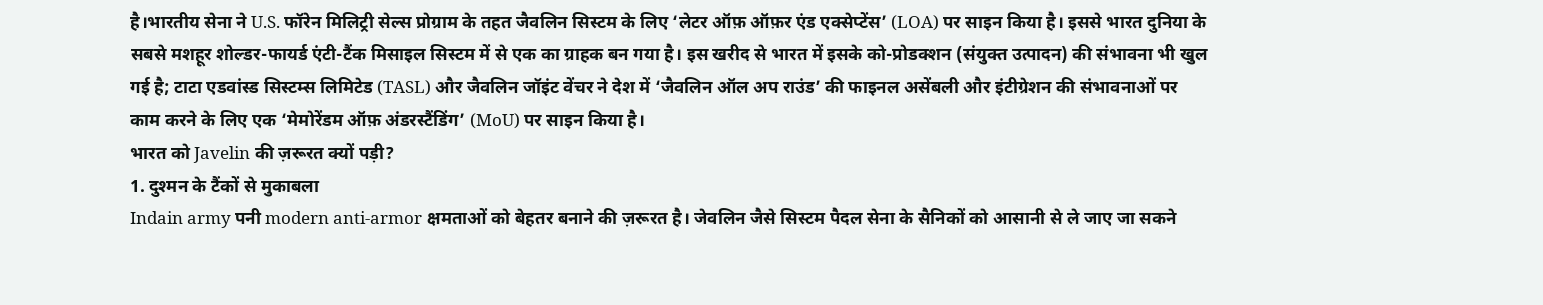है।भारतीय सेना ने U.S. फॉरेन मिलिट्री सेल्स प्रोग्राम के तहत जैवलिन सिस्टम के लिए ‘लेटर ऑफ़ ऑफ़र एंड एक्सेप्टेंस’ (LOA) पर साइन किया है। इससे भारत दुनिया के सबसे मशहूर शोल्डर-फायर्ड एंटी-टैंक मिसाइल सिस्टम में से एक का ग्राहक बन गया है। इस खरीद से भारत में इसके को-प्रोडक्शन (संयुक्त उत्पादन) की संभावना भी खुल गई है; टाटा एडवांस्ड सिस्टम्स लिमिटेड (TASL) और जैवलिन जॉइंट वेंचर ने देश में ‘जैवलिन ऑल अप राउंड’ की फाइनल असेंबली और इंटीग्रेशन की संभावनाओं पर काम करने के लिए एक ‘मेमोरेंडम ऑफ़ अंडरस्टैंडिंग’ (MoU) पर साइन किया है।
भारत को Javelin की ज़रूरत क्यों पड़ी?
1. दुश्मन के टैंकों से मुकाबला
Indain army पनी modern anti-armor क्षमताओं को बेहतर बनाने की ज़रूरत है। जेवलिन जैसे सिस्टम पैदल सेना के सैनिकों को आसानी से ले जाए जा सकने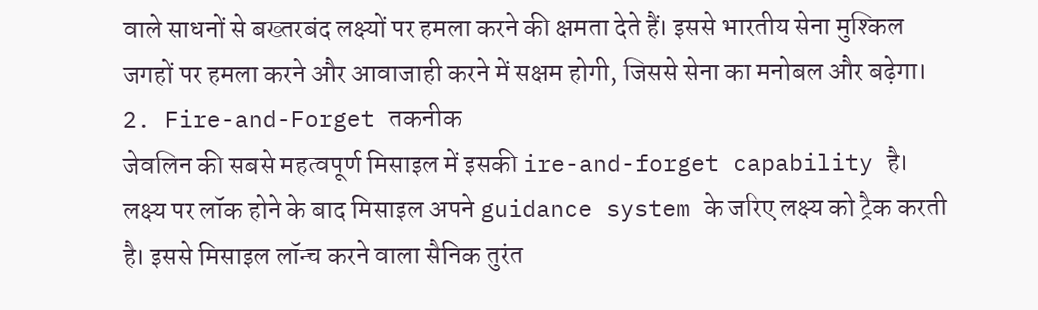वाले साधनों से बख्तरबंद लक्ष्यों पर हमला करने की क्षमता देते हैं। इससे भारतीय सेना मुश्किल जगहों पर हमला करने और आवाजाही करने में सक्षम होगी, जिससे सेना का मनोबल और बढ़ेगा।
2. Fire-and-Forget तकनीक
जेवलिन की सबसे महत्वपूर्ण मिसाइल में इसकी ire-and-forget capability है। लक्ष्य पर लॉक होने के बाद मिसाइल अपने guidance system के जरिए लक्ष्य को ट्रैक करती है। इससे मिसाइल लॉन्च करने वाला सैनिक तुरंत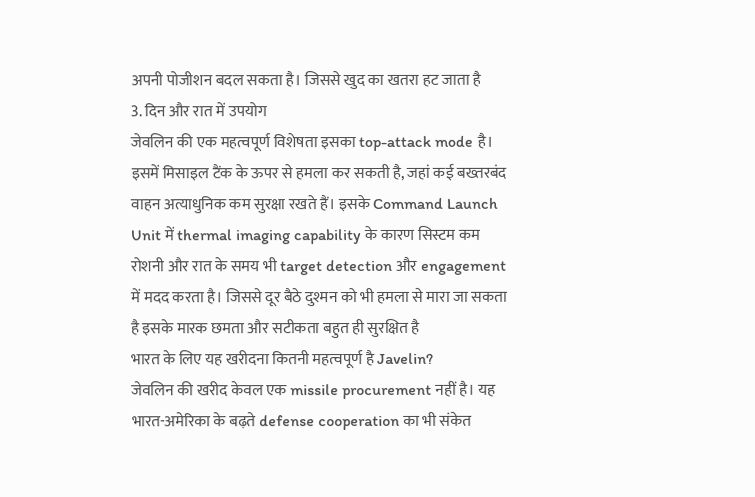अपनी पोजीशन बदल सकता है। जिससे खुद का खतरा हट जाता है
3. दिन और रात में उपयोग
जेवलिन की एक महत्वपूर्ण विशेषता इसका top-attack mode है। इसमें मिसाइल टैंक के ऊपर से हमला कर सकती है, जहां कई बख्तरबंद वाहन अत्याधुनिक कम सुरक्षा रखते हैं। इसके Command Launch Unit में thermal imaging capability के कारण सिस्टम कम रोशनी और रात के समय भी target detection और engagement में मदद करता है। जिससे दूर बैठे दुश्मन को भी हमला से मारा जा सकता है इसके मारक छमता और सटीकता बहुत ही सुरक्षित है
भारत के लिए यह खरीदना कितनी महत्वपूर्ण है Javelin?
जेवलिन की खरीद केवल एक missile procurement नहीं है। यह भारत-अमेरिका के बढ़ते defense cooperation का भी संकेत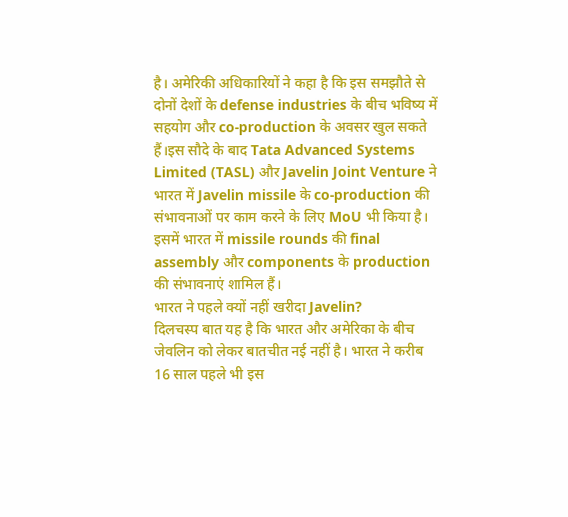है। अमेरिकी अधिकारियों ने कहा है कि इस समझौते से दोनों देशों के defense industries के बीच भविष्य में सहयोग और co-production के अवसर खुल सकते हैं।इस सौदे के बाद Tata Advanced Systems Limited (TASL) और Javelin Joint Venture ने भारत में Javelin missile के co-production की संभावनाओं पर काम करने के लिए MoU भी किया है। इसमें भारत में missile rounds की final assembly और components के production की संभावनाएं शामिल हैं।
भारत ने पहले क्यों नहीं खरीदा Javelin?
दिलचस्प बात यह है कि भारत और अमेरिका के बीच जेवलिन को लेकर बातचीत नई नहीं है। भारत ने करीब 16 साल पहले भी इस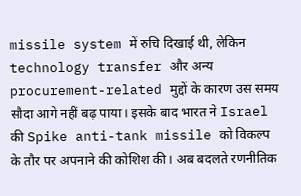missile system में रुचि दिखाई थी, लेकिन technology transfer और अन्य procurement-related मुद्दों के कारण उस समय सौदा आगे नहीं बढ़ पाया। इसके बाद भारत ने Israel की Spike anti-tank missile को विकल्प के तौर पर अपनाने की कोशिश की। अब बदलते रणनीतिक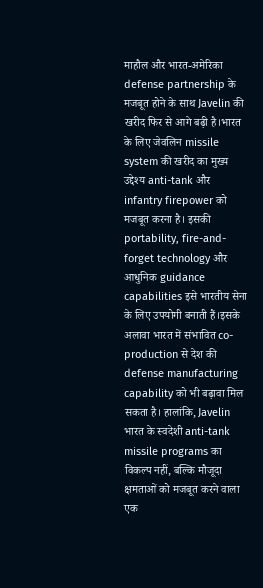माहौल और भारत-अमेरिका defense partnership के मजबूत होने के साथ Javelin की खरीद फिर से आगे बढ़ी है।भारत के लिए जेवलिन missile system की खरीद का मुख्य उद्देश्य anti-tank और infantry firepower को मजबूत करना है। इसकी portability, fire-and-forget technology और आधुनिक guidance capabilities इसे भारतीय सेना के लिए उपयोगी बनाती हैं।इसके अलावा भारत में संभावित co-production से देश की defense manufacturing capability को भी बढ़ावा मिल सकता है। हालांकि, Javelin भारत के स्वदेशी anti-tank missile programs का विकल्प नहीं, बल्कि मौजूदा क्षमताओं को मजबूत करने वाला एक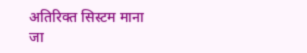अतिरिक्त सिस्टम माना जा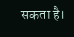सकता है।